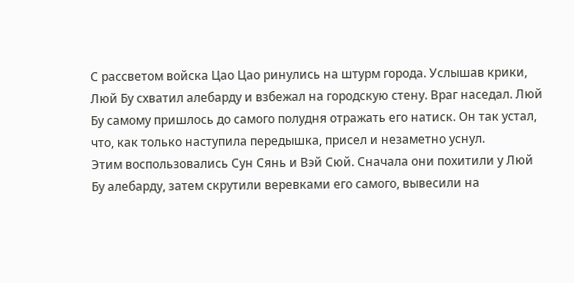С рассветом войска Цао Цао ринулись на штурм города. Услышав крики, Люй Бу схватил алебарду и взбежал на городскую стену. Враг наседал. Люй Бу самому пришлось до самого полудня отражать его натиск. Он так устал, что, как только наступила передышка, присел и незаметно уснул.
Этим воспользовались Сун Сянь и Вэй Сюй. Сначала они похитили у Люй Бу алебарду, затем скрутили веревками его самого, вывесили на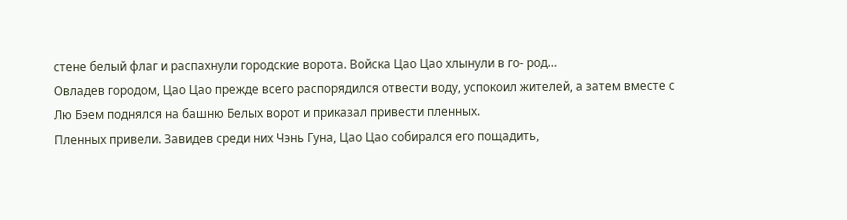стене белый флаг и распахнули городские ворота. Войска Цао Цао хлынули в го- род…
Овладев городом, Цао Цао прежде всего распорядился отвести воду, успокоил жителей, а затем вместе с Лю Бэем поднялся на башню Белых ворот и приказал привести пленных.
Пленных привели. Завидев среди них Чэнь Гуна, Цао Цао собирался его пощадить,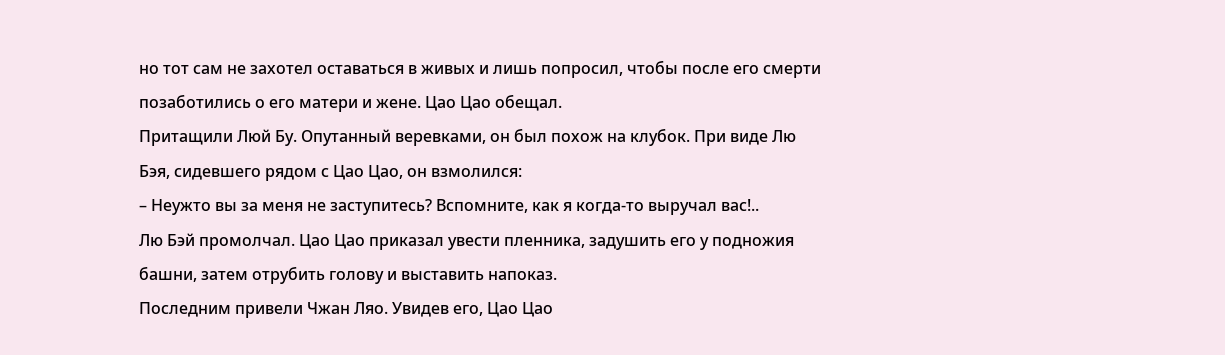но тот сам не захотел оставаться в живых и лишь попросил, чтобы после его смерти позаботились о его матери и жене. Цао Цао обещал.
Притащили Люй Бу. Опутанный веревками, он был похож на клубок. При виде Лю Бэя, сидевшего рядом с Цао Цао, он взмолился:
– Неужто вы за меня не заступитесь? Вспомните, как я когда-то выручал вас!..
Лю Бэй промолчал. Цао Цао приказал увести пленника, задушить его у подножия башни, затем отрубить голову и выставить напоказ.
Последним привели Чжан Ляо. Увидев его, Цао Цао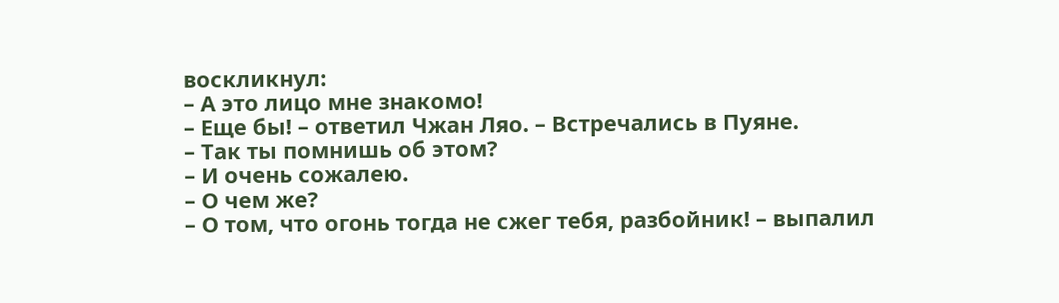воскликнул:
– А это лицо мне знакомо!
– Еще бы! – ответил Чжан Ляо. – Встречались в Пуяне.
– Так ты помнишь об этом?
– И очень сожалею.
– О чем же?
– О том, что огонь тогда не сжег тебя, разбойник! – выпалил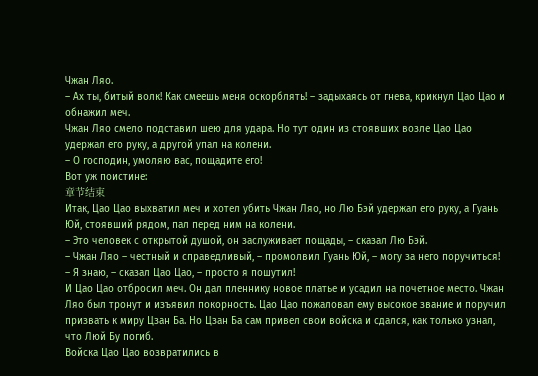Чжан Ляо.
– Ах ты, битый волк! Как смеешь меня оскорблять! – задыхаясь от гнева, крикнул Цао Цао и обнажил меч.
Чжан Ляо смело подставил шею для удара. Но тут один из стоявших возле Цао Цао удержал его руку, а другой упал на колени.
– О господин, умоляю вас, пощадите его!
Вот уж поистине:
章节结束
Итак, Цао Цао выхватил меч и хотел убить Чжан Ляо, но Лю Бэй удержал его руку, а Гуань Юй, стоявший рядом, пал перед ним на колени.
– Это человек с открытой душой, он заслуживает пощады, – сказал Лю Бэй.
– Чжан Ляо – честный и справедливый, – промолвил Гуань Юй, – могу за него поручиться!
– Я знаю, – сказал Цао Цао, – просто я пошутил!
И Цао Цао отбросил меч. Он дал пленнику новое платье и усадил на почетное место. Чжан Ляо был тронут и изъявил покорность. Цао Цао пожаловал ему высокое звание и поручил призвать к миру Цзан Ба. Но Цзан Ба сам привел свои войска и сдался, как только узнал, что Люй Бу погиб.
Войска Цао Цао возвратились в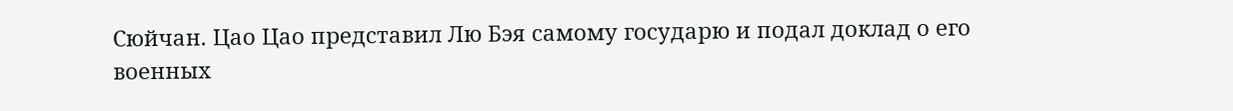Сюйчан. Цао Цао представил Лю Бэя самому государю и подал доклад о его военных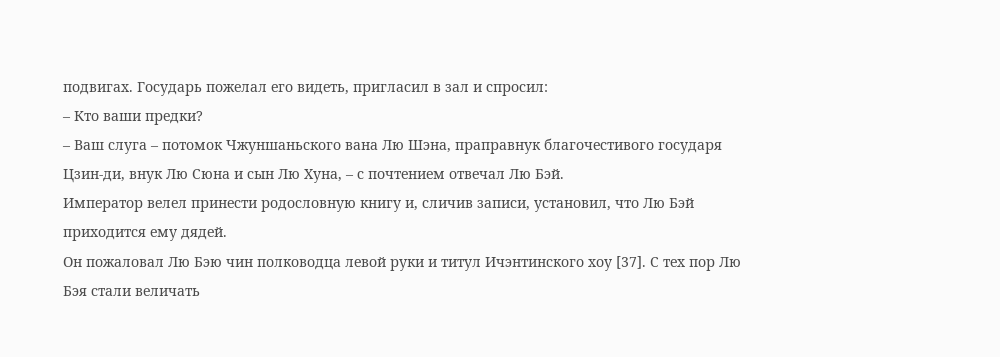подвигах. Государь пожелал его видеть, пригласил в зал и спросил:
– Кто ваши предки?
– Ваш слуга – потомок Чжуншаньского вана Лю Шэна, праправнук благочестивого государя Цзин-ди, внук Лю Сюна и сын Лю Хуна, – с почтением отвечал Лю Бэй.
Император велел принести родословную книгу и, сличив записи, установил, что Лю Бэй приходится ему дядей.
Он пожаловал Лю Бэю чин полководца левой руки и титул Ичэнтинского хоу [37]. С тех пор Лю Бэя стали величать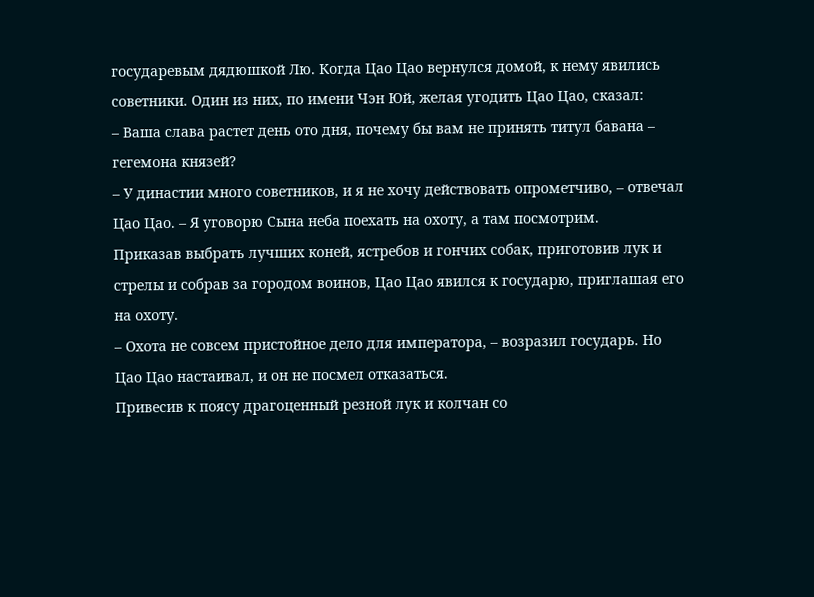государевым дядюшкой Лю. Когда Цао Цао вернулся домой, к нему явились советники. Один из них, по имени Чэн Юй, желая угодить Цао Цао, сказал:
– Ваша слава растет день ото дня, почему бы вам не принять титул бавана – гегемона князей?
– У династии много советников, и я не хочу действовать опрометчиво, – отвечал Цао Цао. – Я уговорю Сына неба поехать на охоту, а там посмотрим.
Приказав выбрать лучших коней, ястребов и гончих собак, приготовив лук и стрелы и собрав за городом воинов, Цао Цао явился к государю, приглашая его на охоту.
– Охота не совсем пристойное дело для императора, – возразил государь. Но Цао Цао настаивал, и он не посмел отказаться.
Привесив к поясу драгоценный резной лук и колчан со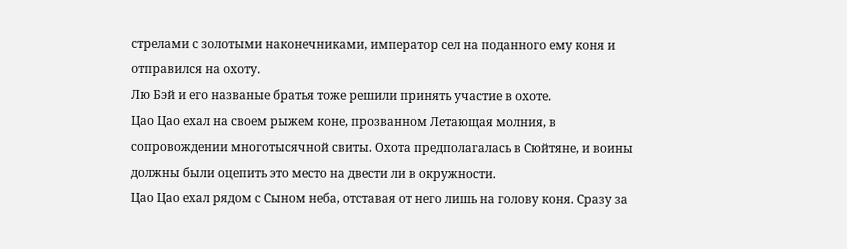стрелами с золотыми наконечниками, император сел на поданного ему коня и отправился на охоту.
Лю Бэй и его названые братья тоже решили принять участие в охоте.
Цао Цао ехал на своем рыжем коне, прозванном Летающая молния, в сопровождении многотысячной свиты. Охота предполагалась в Сюйтяне, и воины должны были оцепить это место на двести ли в окружности.
Цао Цао ехал рядом с Сыном неба, отставая от него лишь на голову коня. Сразу за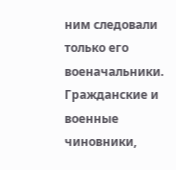ним следовали только его военачальники. Гражданские и военные чиновники,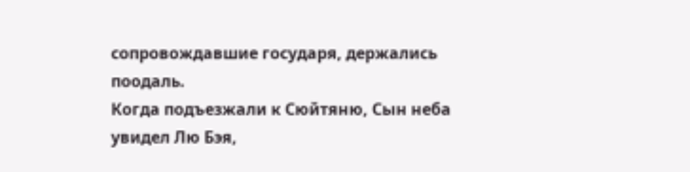сопровождавшие государя, держались поодаль.
Когда подъезжали к Сюйтяню, Сын неба увидел Лю Бэя,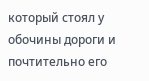который стоял у обочины дороги и почтительно его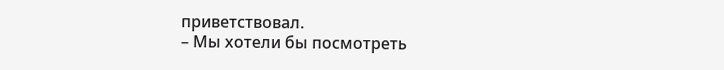приветствовал.
– Мы хотели бы посмотреть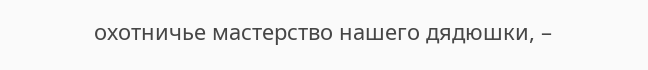охотничье мастерство нашего дядюшки, –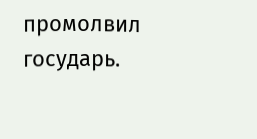промолвил государь.